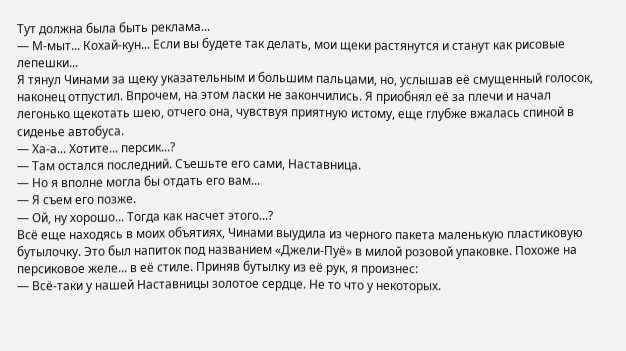Тут должна была быть реклама...
— М-мыт... Кохай-кун... Если вы будете так делать, мои щеки растянутся и станут как рисовые лепешки...
Я тянул Чинами за щеку указательным и большим пальцами, но, услышав её смущенный голосок, наконец отпустил. Впрочем, на этом ласки не закончились. Я приобнял её за плечи и начал легонько щекотать шею, отчего она, чувствуя приятную истому, еще глубже вжалась спиной в сиденье автобуса.
— Ха-а... Хотите... персик...?
— Там остался последний. Съешьте его сами, Наставница.
— Но я вполне могла бы отдать его вам...
— Я съем его позже.
— Ой, ну хорошо... Тогда как насчет этого...?
Всё еще находясь в моих объятиях, Чинами выудила из черного пакета маленькую пластиковую бутылочку. Это был напиток под названием «Джели-Пуё» в милой розовой упаковке. Похоже на персиковое желе... в её стиле. Приняв бутылку из её рук, я произнес:
— Всё-таки у нашей Наставницы золотое сердце. Не то что у некоторых.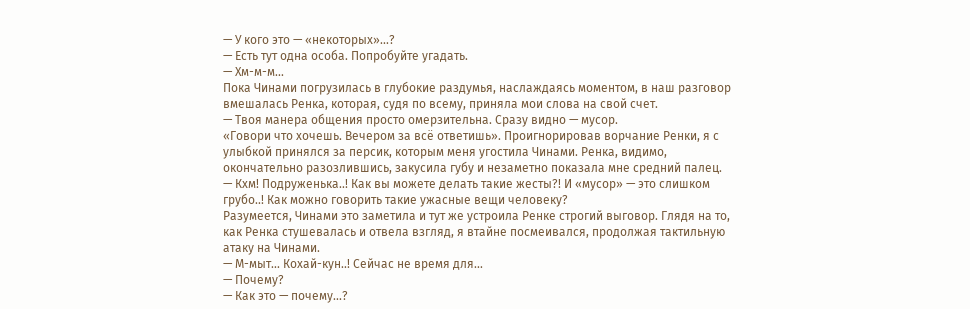— У кого это — «некоторых»...?
— Есть тут одна особа. Попробуйте угадать.
— Хм-м-м...
Пока Чинами погрузилась в глубокие раздумья, наслаждаясь моментом, в наш разговор вмешалась Ренка, которая, судя по всему, приняла мои слова на свой счет.
— Твоя манера общения просто омерзительна. Сразу видно — мусор.
«Говори что хочешь. Вечером за всё ответишь». Проигнорировав ворчание Ренки, я с улыбкой принялся за персик, которым меня угостила Чинами. Ренка, видимо, окончательно разозлившись, закусила губу и незаметно показала мне средний палец.
— Кхм! Подруженька..! Как вы можете делать такие жесты?! И «мусор» — это слишком грубо..! Как можно говорить такие ужасные вещи человеку?
Разумеется, Чинами это заметила и тут же устроила Ренке строгий выговор. Глядя на то, как Ренка стушевалась и отвела взгляд, я втайне посмеивался, продолжая тактильную атаку на Чинами.
— М-мыт... Кохай-кун..! Сейчас не время для...
— Почему?
— Как это — почему...?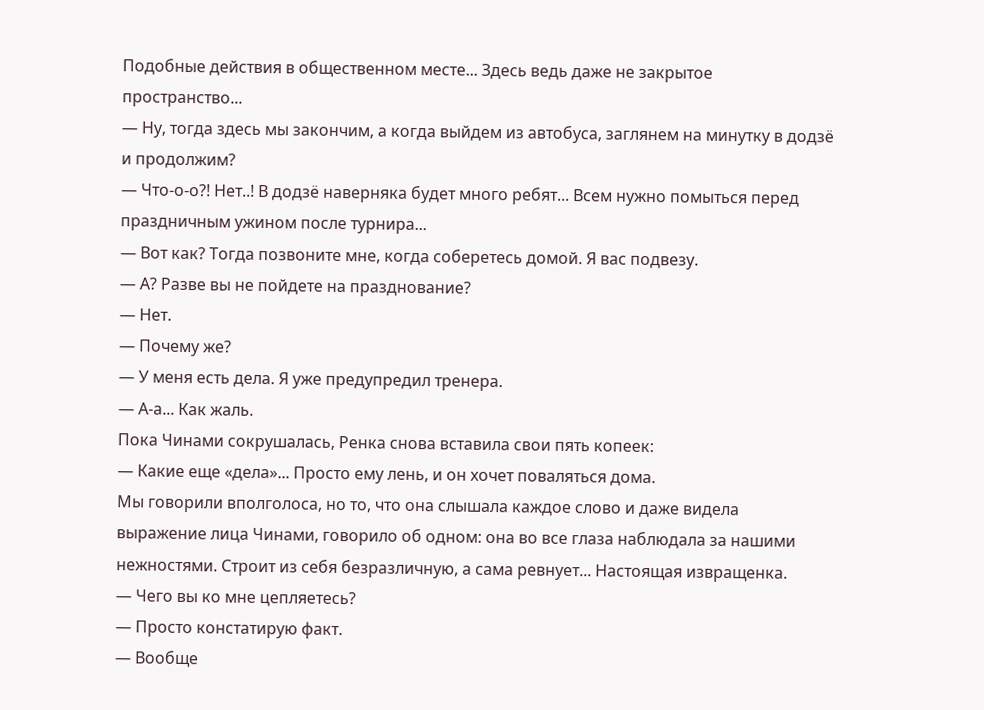Подобные действия в общественном месте... Здесь ведь даже не закрытое пространство...
— Ну, тогда здесь мы закончим, а когда выйдем из автобуса, заглянем на минутку в додзё и продолжим?
— Что-о-о?! Нет..! В додзё наверняка будет много ребят... Всем нужно помыться перед праздничным ужином после турнира...
— Вот как? Тогда позвоните мне, когда соберетесь домой. Я вас подвезу.
— А? Разве вы не пойдете на празднование?
— Нет.
— Почему же?
— У меня есть дела. Я уже предупредил тренера.
— А-а... Как жаль.
Пока Чинами сокрушалась, Ренка снова вставила свои пять копеек:
— Какие еще «дела»... Просто ему лень, и он хочет поваляться дома.
Мы говорили вполголоса, но то, что она слышала каждое слово и даже видела выражение лица Чинами, говорило об одном: она во все глаза наблюдала за нашими нежностями. Строит из себя безразличную, а сама ревнует... Настоящая извращенка.
— Чего вы ко мне цепляетесь?
— Просто констатирую факт.
— Вообще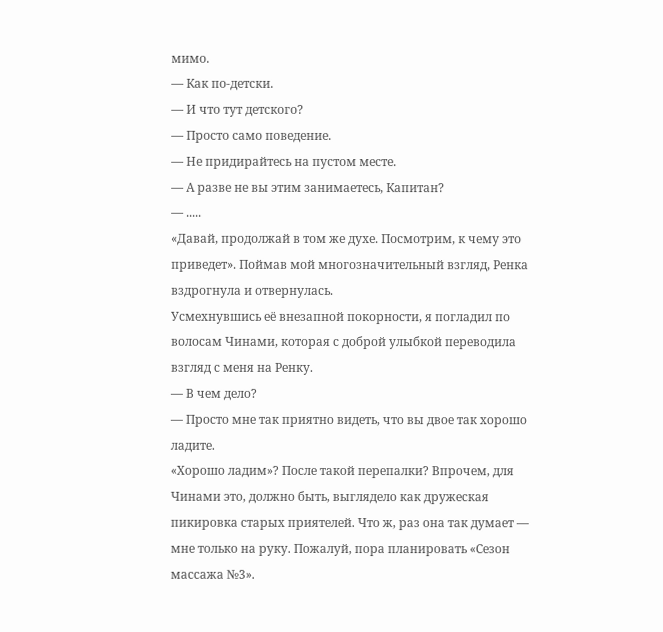мимо.
— Как по-детски.
— И что тут детского?
— Просто само поведение.
— Не придирайтесь на пустом месте.
— А разве не вы этим занимаетесь, Капитан?
— .....
«Давай, продолжай в том же духе. Посмотрим, к чему это приведет». Поймав мой многозначительный взгляд, Ренка вздрогнула и отвернулась.
Усмехнувшись её внезапной покорности, я погладил по волосам Чинами, которая с доброй улыбкой переводила взгляд с меня на Ренку.
— В чем дело?
— Просто мне так приятно видеть, что вы двое так хорошо ладите.
«Хорошо ладим»? После такой перепалки? Впрочем, для Чинами это, должно быть, выглядело как дружеская пикировка старых приятелей. Что ж, раз она так думает — мне только на руку. Пожалуй, пора планировать «Сезон массажа №3».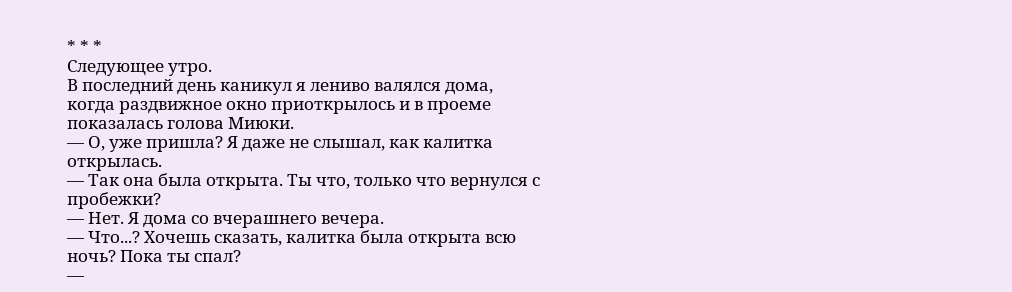* * *
Следующее утро.
В последний день каникул я лениво валялся дома, когда раздвижное окно приоткрылось и в проеме показалась голова Миюки.
— О, уже пришла? Я даже не слышал, как калитка открылась.
— Так она была открыта. Ты что, только что вернулся с пробежки?
— Нет. Я дома со вчерашнего вечера.
— Что...? Хочешь сказать, калитка была открыта всю ночь? Пока ты спал?
—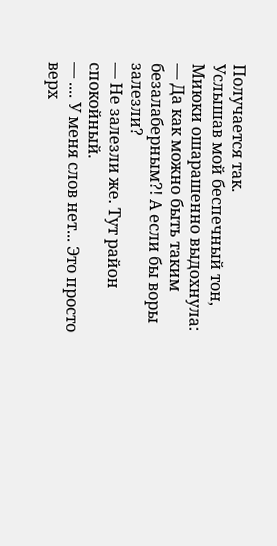Получается так.
Услышав мой беспечный тон, Миюки ошарашенно выдохнула:
— Да как можно быть таким безалаберным?! А если бы воры залезли?
— Не залезли же. Тут район спокойный.
— .... У меня слов нет... Это просто верх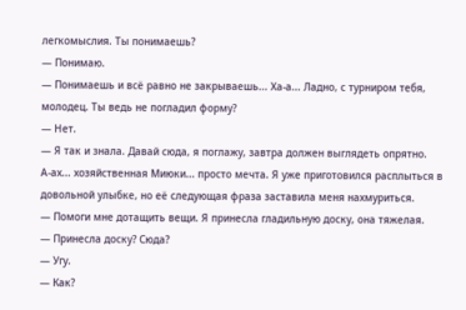легкомыслия. Ты понимаешь?
— Понимаю.
— Понимаешь и всё равно не закрываешь... Ха-а... Ладно, с турниром тебя, молодец. Ты ведь не погладил форму?
— Нет.
— Я так и знала. Давай сюда, я поглажу, завтра должен выглядеть опрятно.
А-ах... хозяйственная Миюки... просто мечта. Я уже приготовился расплыться в довольной улыбке, но её следующая фраза заставила меня нахмуриться.
— Помоги мне дотащить вещи. Я принесла гладильную доску, она тяжелая.
— Принесла доску? Сюда?
— Угу.
— Как?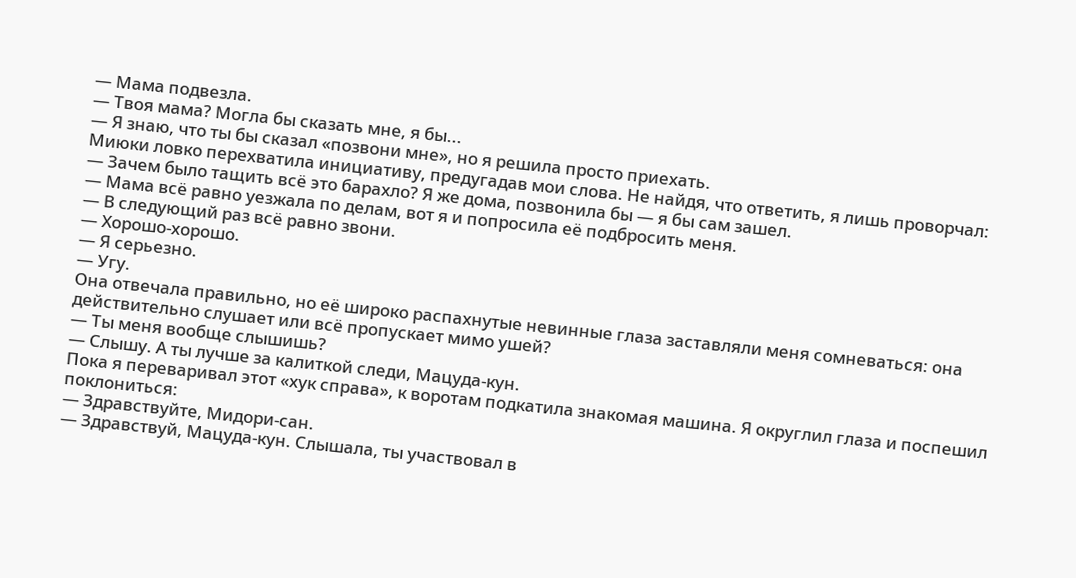— Мама подвезла.
— Твоя мама? Могла бы сказать мне, я бы...
— Я знаю, что ты бы сказал «позвони мне», но я решила просто приехать.
Миюки ловко перехватила инициативу, предугадав мои слова. Не найдя, что ответить, я лишь проворчал:
— Зачем было тащить всё это барахло? Я же дома, позвонила бы — я бы сам зашел.
— Мама всё равно уезжала по делам, вот я и попросила её подбросить меня.
— В следующий раз всё равно звони.
— Хорошо-хорошо.
— Я серьезно.
— Угу.
Она отвечала правильно, но её широко распахнутые невинные глаза заставляли меня сомневаться: она действительно слушает или всё пропускает мимо ушей?
— Ты меня вообще слышишь?
— Слышу. А ты лучше за калиткой следи, Мацуда-кун.
Пока я переваривал этот «хук справа», к воротам подкатила знакомая машина. Я округлил глаза и поспешил поклониться:
— Здравствуйте, Мидори-сан.
— Здравствуй, Мацуда-кун. Слышала, ты участвовал в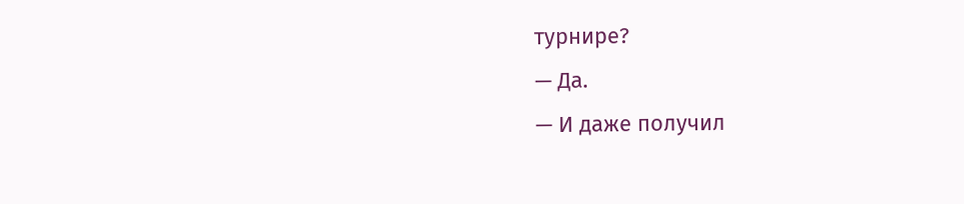турнире?
— Да.
— И даже получил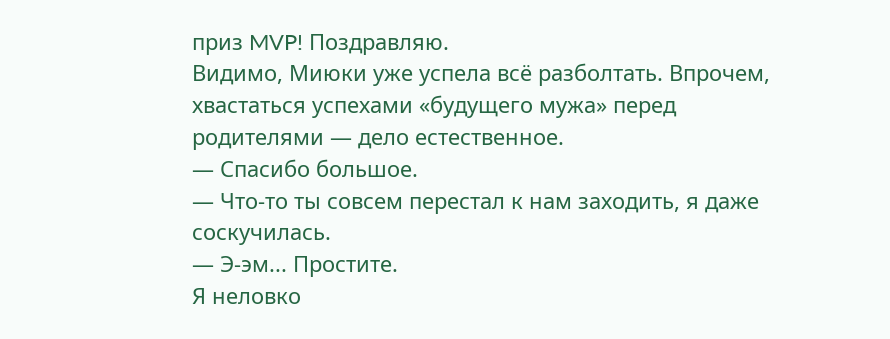приз MVP! Поздравляю.
Видимо, Миюки уже успела всё разболтать. Впрочем, хвастаться успехами «будущего мужа» перед родителями — дело естественное.
— Спасибо большое.
— Что-то ты совсем перестал к нам заходить, я даже соскучилась.
— Э-эм... Простите.
Я неловко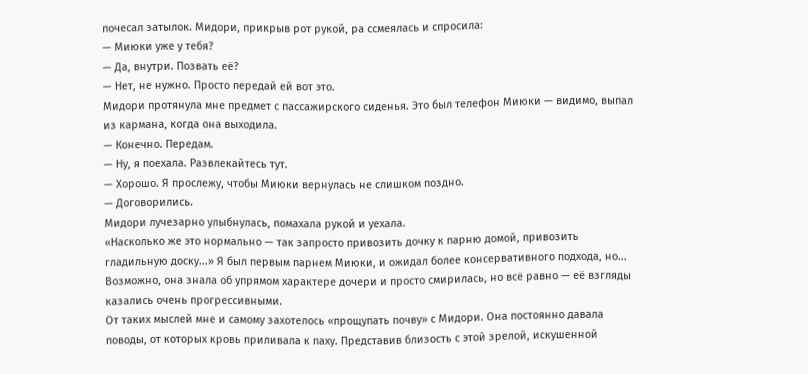почесал затылок. Мидори, прикрыв рот рукой, ра ссмеялась и спросила:
— Миюки уже у тебя?
— Да, внутри. Позвать её?
— Нет, не нужно. Просто передай ей вот это.
Мидори протянула мне предмет с пассажирского сиденья. Это был телефон Миюки — видимо, выпал из кармана, когда она выходила.
— Конечно. Передам.
— Ну, я поехала. Развлекайтесь тут.
— Хорошо. Я прослежу, чтобы Миюки вернулась не слишком поздно.
— Договорились.
Мидори лучезарно улыбнулась, помахала рукой и уехала.
«Насколько же это нормально — так запросто привозить дочку к парню домой, привозить гладильную доску...» Я был первым парнем Миюки, и ожидал более консервативного подхода, но...
Возможно, она знала об упрямом характере дочери и просто смирилась, но всё равно — её взгляды казались очень прогрессивными.
От таких мыслей мне и самому захотелось «прощупать почву» с Мидори. Она постоянно давала поводы, от которых кровь приливала к паху. Представив близость с этой зрелой, искушенной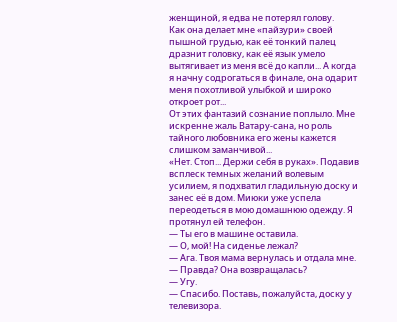женщиной, я едва не потерял голову.
Как она делает мне «пайзури» своей пышной грудью, как её тонкий палец дразнит головку, как её язык умело вытягивает из меня всё до капли... А когда я начну содрогаться в финале, она одарит меня похотливой улыбкой и широко откроет рот...
От этих фантазий сознание поплыло. Мне искренне жаль Ватару-сана, но роль тайного любовника его жены кажется слишком заманчивой...
«Нет. Стоп... Держи себя в руках». Подавив всплеск темных желаний волевым усилием, я подхватил гладильную доску и занес её в дом. Миюки уже успела переодеться в мою домашнюю одежду. Я протянул ей телефон.
— Ты его в машине оставила.
— О, мой! На сиденье лежал?
— Ага. Твоя мама вернулась и отдала мне.
— Правда? Она возвращалась?
— Угу.
— Спасибо. Поставь, пожалуйста, доску у телевизора.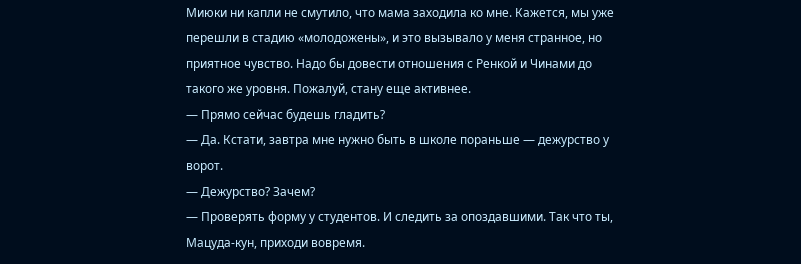Миюки ни капли не смутило, что мама заходила ко мне. Кажется, мы уже перешли в стадию «молодожены», и это вызывало у меня странное, но приятное чувство. Надо бы довести отношения с Ренкой и Чинами до такого же уровня. Пожалуй, стану еще активнее.
— Прямо сейчас будешь гладить?
— Да. Кстати, завтра мне нужно быть в школе пораньше — дежурство у ворот.
— Дежурство? Зачем?
— Проверять форму у студентов. И следить за опоздавшими. Так что ты, Мацуда-кун, приходи вовремя.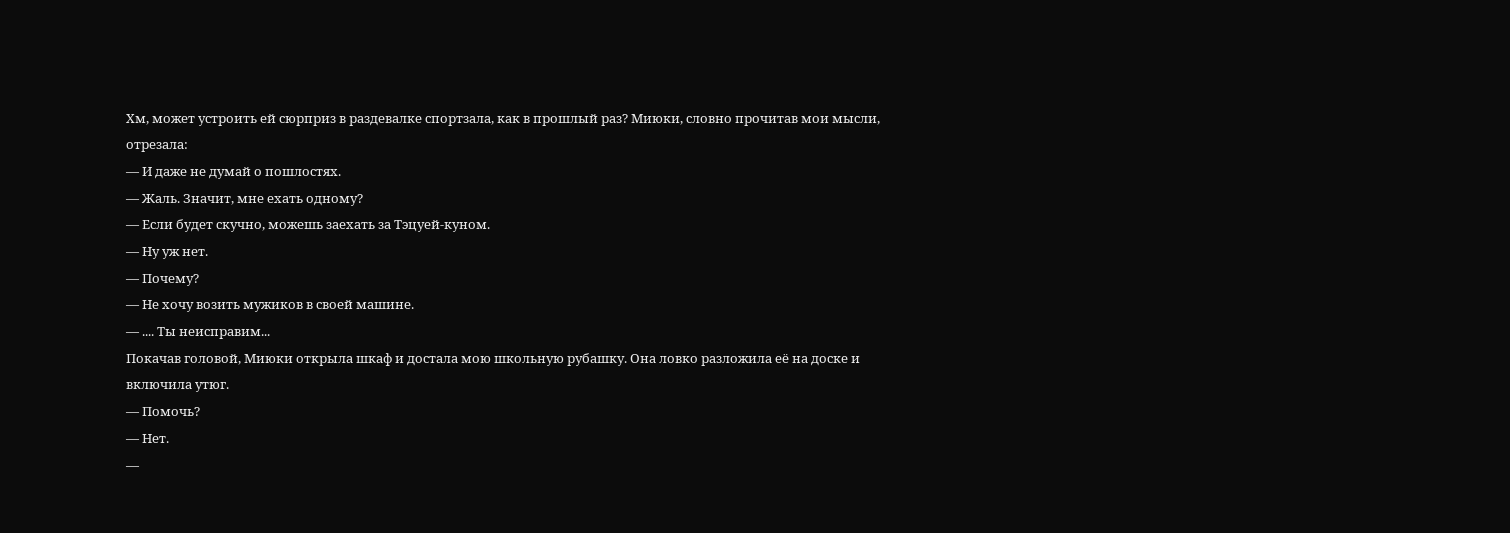Хм, может устроить ей сюрприз в раздевалке спортзала, как в прошлый раз? Миюки, словно прочитав мои мысли, отрезала:
— И даже не думай о пошлостях.
— Жаль. Значит, мне ехать одному?
— Если будет скучно, можешь заехать за Тэцуей-куном.
— Ну уж нет.
— Почему?
— Не хочу возить мужиков в своей машине.
— .... Ты неисправим...
Покачав головой, Миюки открыла шкаф и достала мою школьную рубашку. Она ловко разложила её на доске и включила утюг.
— Помочь?
— Нет.
—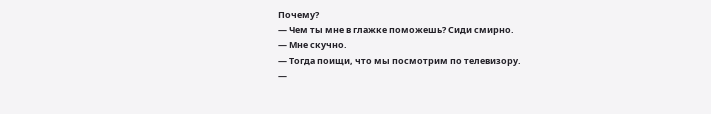Почему?
— Чем ты мне в глажке поможешь? Сиди смирно.
— Мне скучно.
— Тогда поищи, что мы посмотрим по телевизору.
—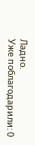Ладно.
Уже поблагодарили: 0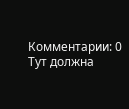Комментарии: 0
Тут должна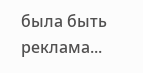была быть реклама...